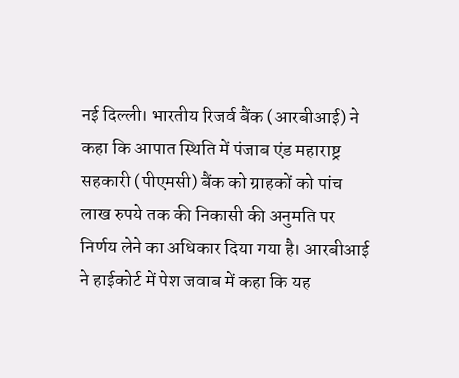नई दिल्ली। भारतीय रिजर्व बैंक (आरबीआई) ने कहा कि आपात स्थिति में पंजाब एंड महाराष्ट्र सहकारी (पीएमसी) बैंक को ग्राहकों को पांच लाख रुपये तक की निकासी की अनुमति पर निर्णय लेने का अधिकार दिया गया है। आरबीआई ने हाईकोर्ट में पेश जवाब में कहा कि यह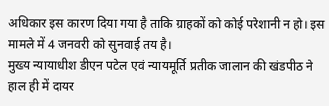अधिकार इस कारण दिया गया है ताकि ग्राहकों को कोई परेशानी न हो। इस मामले में 4 जनवरी को सुनवाई तय है।
मुख्य न्यायाधीश डीएन पटेल एवं न्यायमूर्ति प्रतीक जालान की खंडपीठ ने हाल ही में दायर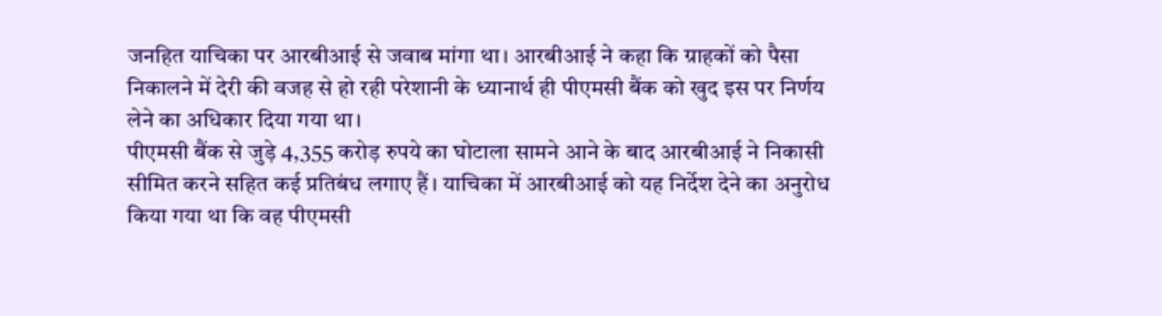जनहित याचिका पर आरबीआई से जवाब मांगा था। आरबीआई ने कहा कि ग्राहकों को पैसा निकालने में देरी की वजह से हो रही परेशानी के ध्यानार्थ ही पीएमसी बैंक को खुद इस पर निर्णय लेने का अधिकार दिया गया था।
पीएमसी बैंक से जुड़े 4,355 करोड़ रुपये का घोटाला सामने आने के बाद आरबीआई ने निकासी सीमित करने सहित कई प्रतिबंध लगाए हैं। याचिका में आरबीआई को यह निर्देश देने का अनुरोध किया गया था कि वह पीएमसी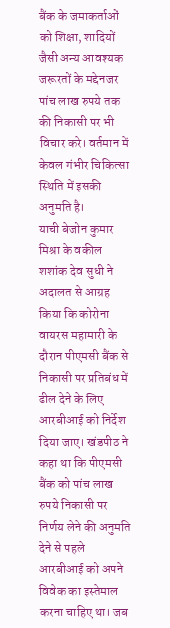बैंक के जमाकर्ताओं को शिक्षा, शादियों जैसी अन्य आवश्यक जरूरतों के मद्देनजर पांच लाख रुपये तक की निकासी पर भी विचार करे। वर्तमान में केवल गंभीर चिकित्सा स्थिति में इसकी अनुमति है।
याची बेजोन कुमार मिश्रा के वकील शशांक देव सुधी ने अदालत से आग्रह किया कि कोरोना वायरस महामारी के दौरान पीएमसी बैंक से निकासी पर प्रतिबंध में ढील देने के लिए आरबीआई को निर्देश दिया जाए। खंडपीठ ने कहा था कि पीएमसी बैंक को पांच लाख रुपये निकासी पर निर्णय लेने की अनुमति देने से पहले आरबीआई को अपने विवेक का इस्तेमाल करना चाहिए था। जब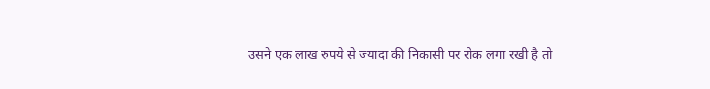उसने एक लाख रुपये से ज्यादा की निकासी पर रोक लगा रखी है तो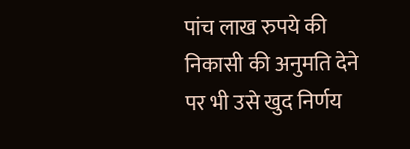पांच लाख रुपये की निकासी की अनुमति देने पर भी उसे खुद निर्णय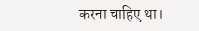करना चाहिए था।